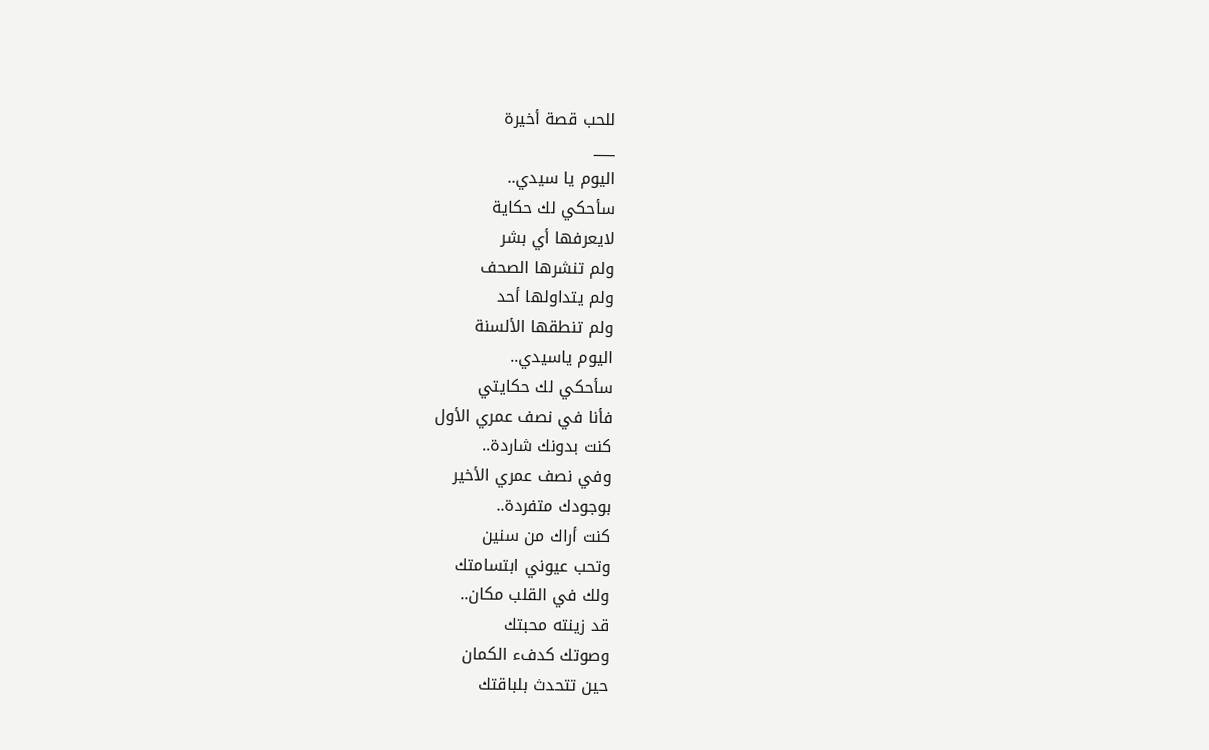للحب قصة أخيرة
___
اليوم يا سيدي..
سأحكي لك حكاية
لايعرفها أي بشر
ولم تنشرها الصحف
ولم يتداولها أحد
ولم تنطقها الألسنة
اليوم ياسيدي..
سأحكي لك حكايتي
فأنا في نصف عمري الأول
كنت بدونك شاردة..
وفي نصف عمري الأخير
بوجودك متفردة..
كنت أراك من سنين
وتحب عيوني ابتسامتك
ولك في القلب مكان..
قد زينته محبتك
وصوتك كدفء الكمان
حين تتحدث بلباقتك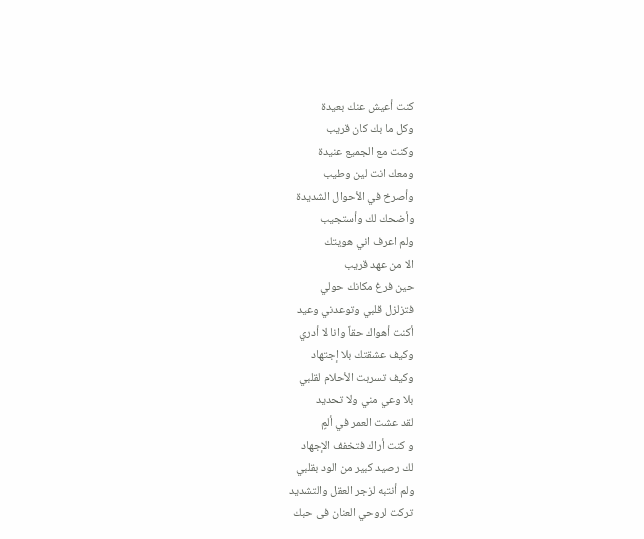كنت أعيش عنك بعيدة
وكل ما بك كان قريب
وكنت مع الجميع عنيدة
ومعك انت لين وطيب
وأصرخ في الأحوال الشديدة
وأضحك لك وأستجيب
ولم اعرف اني هويتك
الا من عهد قريب
حين فرغ مكانك حولي
فتزلزل قلبي وتوعدني وعيد
أكنت أهواك حقاً وانا لا أدري
وكيف عشقتك بلا إجتهاد
وكيف تسربت الأحلام لقلبي
بلا وعي مني ولا تحديد
لقد عشت العمر في ألمٍ
و كنت أراك فتخفف الإجهاد
لك رصيد كبير من الود بقلبي
ولم أنتبه لزجر العقل والتشديد
تركت لروحي العنان فى حبك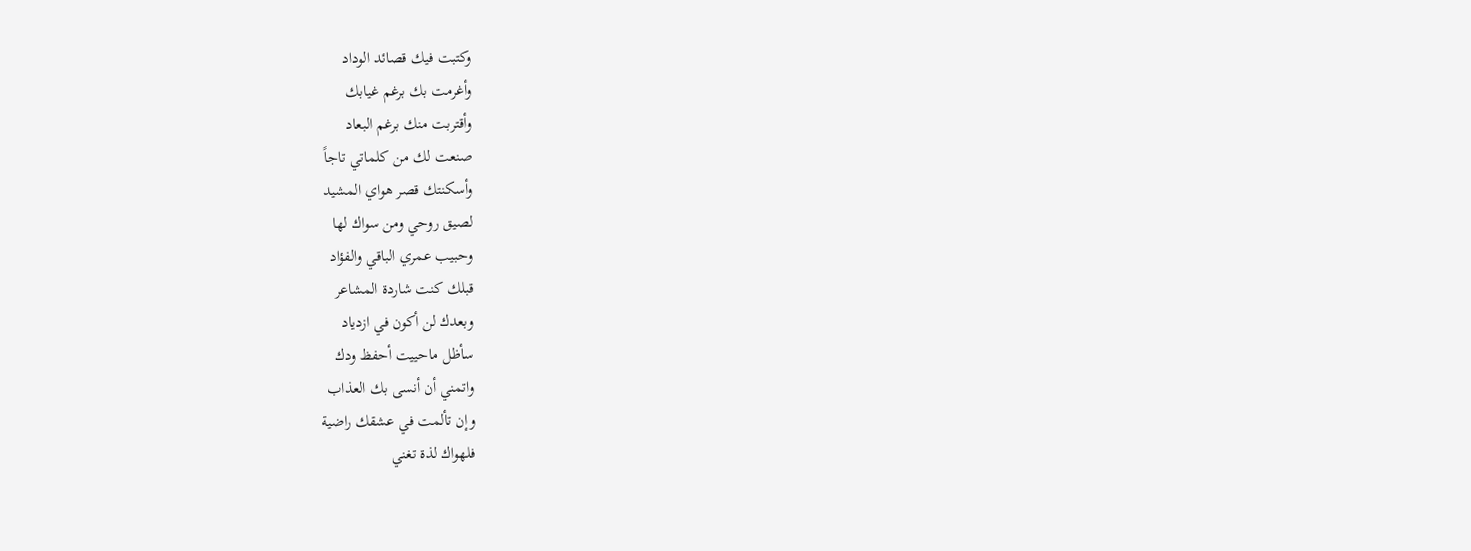وكتبت فيك قصائد الوداد
وأغرمت بك برغم غيابك
وأقتربت منك برغم البعاد
صنعت لك من كلماتي تاجاً
وأسكنتك قصر هواي المشيد
لصيق روحي ومن سواك لها
وحبيب عمري الباقي والفؤاد
قبلك كنت شاردة المشاعر
وبعدك لن أكون في ازدياد
سأظل ماحييت أحفظ ودك
واتمني أن أنسى بك العذاب
وإن تألمت في عشقك راضية
فلهواك لذة تغني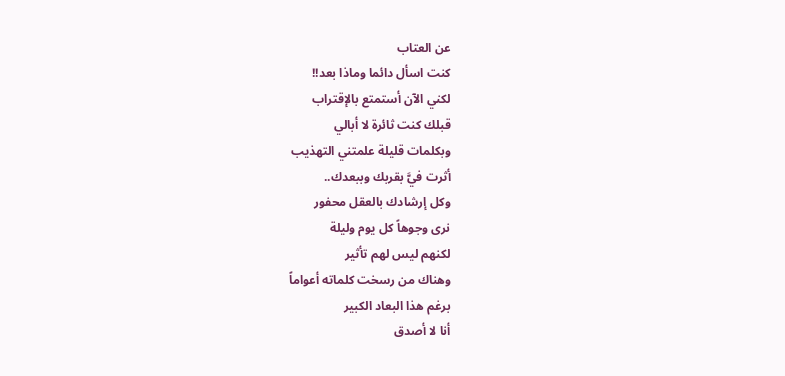عن العتاب
كنت اسأل دائما وماذا بعد!!
لكني الآن أستمتع بالإقتراب
قبلك كنت ثائرة لا أبالي
وبكلمات قليلة علمتني التهذيب
أثرت فيَّ بقربك وببعدك..
وكل إرشادك بالعقل محفور
نرى وجوهاً كل يوم وليلة
لكنهم ليس لهم تأثير
وهناك من رسخت كلماته أعواماً
برغم هذا البعاد الكبير
أنا لا أصدق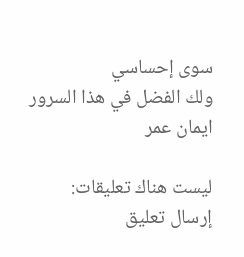سوى إحساسي
ولك الفضل في هذا السرور
ايمان عمر

ليست هناك تعليقات:
إرسال تعليق